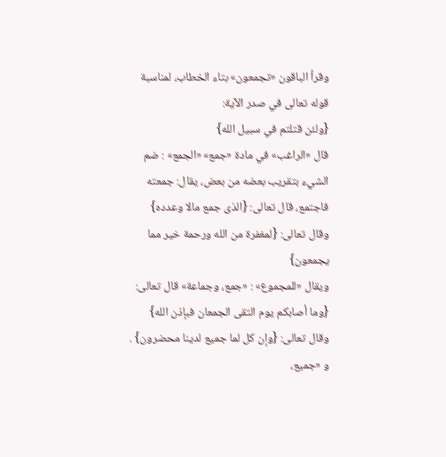وقرأ الباقون «تجمعون» بتاء الخطاب، لمناسبة قوله تعالى في صدر الآية:
{ولئن قتلتم في سبيل الله}
قال «الراغب» في مادة «جمع» «الجمع» : ضم الشيء بتقريب بعضه من بعض، يقال: جمعته فاجتمع، قال تعالى: {الذى جمع مالا وعدده}
وقال تعالى: {لمغفرة من الله ورحمة خير مما يجمعون}
ويقال «للمجموع» : «جمع، وجماعة» قال تعالى: {وما أصابكم يوم التقى الجمعان فبإذن الله} وقال تعالى: {وإن كل لما جميع لدينا محضرون} .
و «جميع،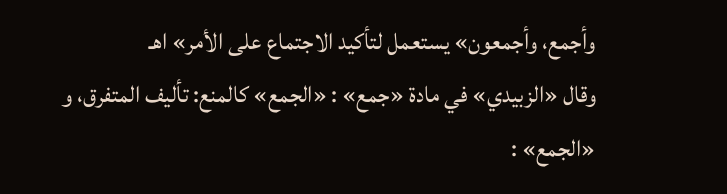وأجمع، وأجمعون» يستعمل لتأكيد الاجتماع على الأمر» اهـ
وقال «الزبيدي» في مادة «جمع» : «الجمع» كالمنع: تأليف المتفرق، و «الجمع» :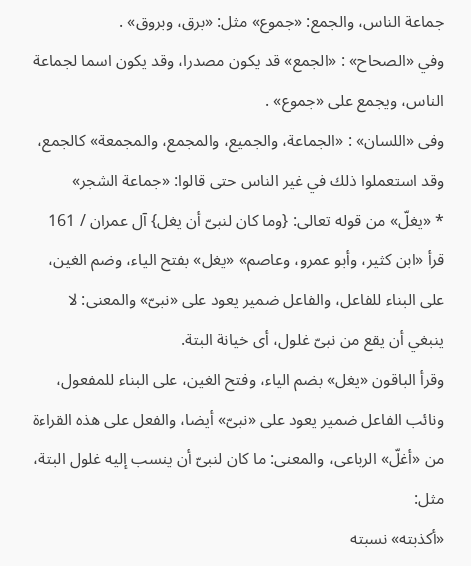جماعة الناس، والجمع: «جموع» مثل: «برق، وبروق» .
وفي «الصحاح» : «الجمع» قد يكون مصدرا، وقد يكون اسما لجماعة الناس، ويجمع على «جموع» .
وفى «اللسان» : «الجماعة، والجميع، والمجمع، والمجمعة» كالجمع، وقد استعملوا ذلك في غير الناس حتى قالوا: «جماعة الشجر»
* «يغلّ» من قوله تعالى: {وما كان لنبىّ أن يغل} آل عمران / 161 قرأ «ابن كثير، وأبو عمرو، وعاصم» «يغل» بفتح الياء، وضم الغين، على البناء للفاعل، والفاعل ضمير يعود على «نبىّ» والمعنى: لا ينبغي أن يقع من نبىّ غلول، أى خيانة البتة.
وقرأ الباقون «يغل» بضم الياء، وفتح الغين، على البناء للمفعول، ونائب الفاعل ضمير يعود على «نبىّ» أيضا، والفعل على هذه القراءة من «أغلّ» الرباعى، والمعنى: ما كان لنبىّ أن ينسب إليه غلول البتة، مثل:
«أكذبته» نسبته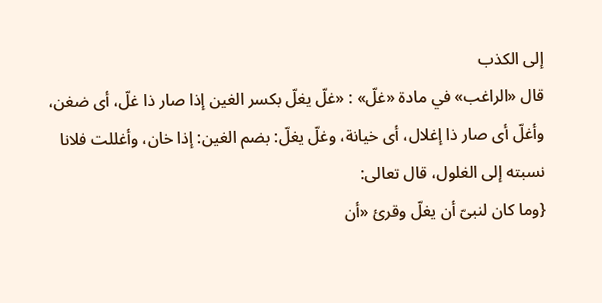إلى الكذب
قال «الراغب» في مادة «غلّ» : «غلّ يغلّ بكسر الغين إذا صار ذا غلّ، أى ضغن، وأغلّ أى صار ذا إغلال، أى خيانة، وغلّ يغلّ: بضم الغين: إذا خان، وأغللت فلانا نسبته إلى الغلول، قال تعالى:
{وما كان لنبىّ أن يغلّ وقرئ «أن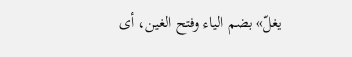يغلّ» بضم الياء وفتح الغين، أى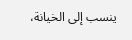ينسب إلى الخيانة،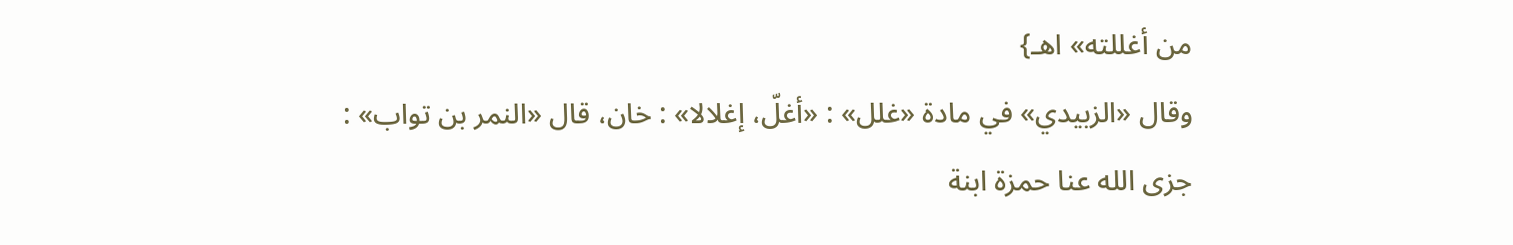من أغللته» اهـ}
وقال «الزبيدي» في مادة «غلل» : «أغلّ، إغلالا» : خان، قال «النمر بن تواب» :
جزى الله عنا حمزة ابنة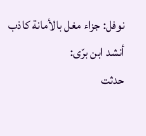نوفل: جزاء مغل بالأمانة كاذب أنشد ابن برّى:
حدثت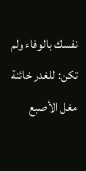نفسك بالوفاء ولم تكن: للغدر خائنة مغل الأصبع